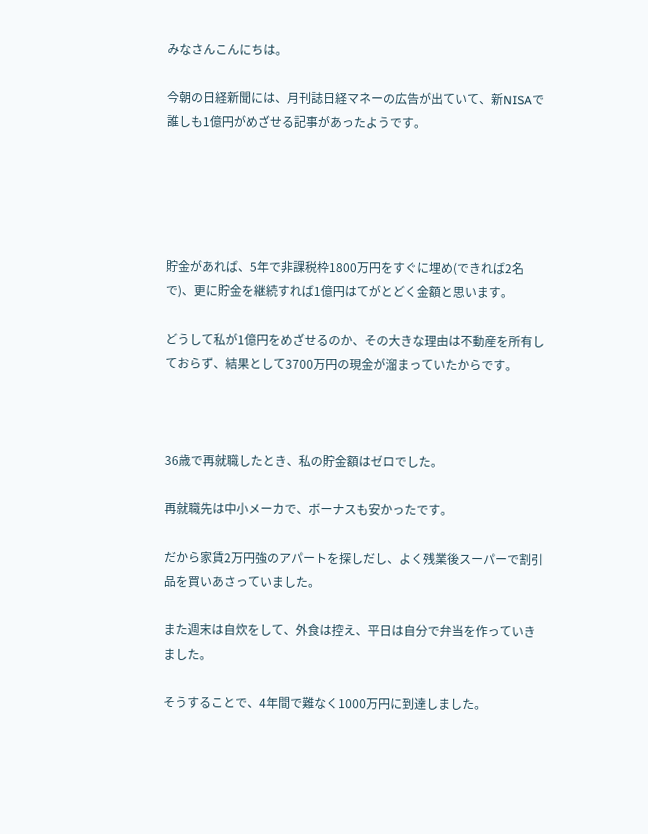みなさんこんにちは。

今朝の日経新聞には、月刊誌日経マネーの広告が出ていて、新NISAで誰しも1億円がめざせる記事があったようです。





貯金があれば、5年で非課税枠1800万円をすぐに埋め(できれば2名で)、更に貯金を継続すれば1億円はてがとどく金額と思います。

どうして私が1億円をめざせるのか、その大きな理由は不動産を所有しておらず、結果として3700万円の現金が溜まっていたからです。



36歳で再就職したとき、私の貯金額はゼロでした。

再就職先は中小メーカで、ボーナスも安かったです。

だから家賃2万円強のアパートを探しだし、よく残業後スーパーで割引品を買いあさっていました。

また週末は自炊をして、外食は控え、平日は自分で弁当を作っていきました。

そうすることで、4年間で難なく1000万円に到達しました。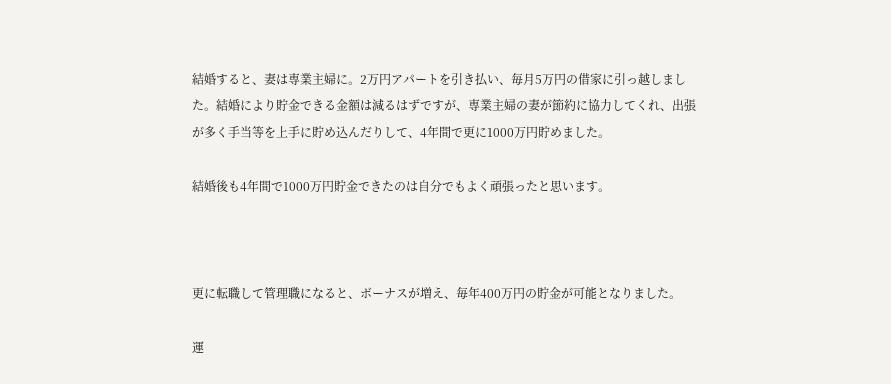結婚すると、妻は専業主婦に。2万円アパートを引き払い、毎月5万円の借家に引っ越しました。結婚により貯金できる金額は減るはずですが、専業主婦の妻が節約に協力してくれ、出張が多く手当等を上手に貯め込んだりして、4年間で更に1000万円貯めました。

結婚後も4年間で1000万円貯金できたのは自分でもよく頑張ったと思います。



更に転職して管理職になると、ボーナスが増え、毎年400万円の貯金が可能となりました。

運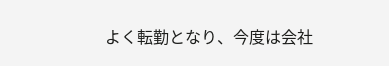よく転勤となり、今度は会社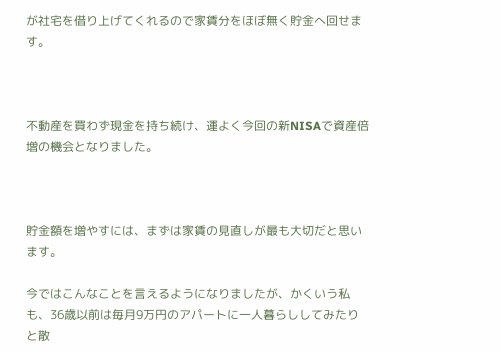が社宅を借り上げてくれるので家賃分をほぼ無く貯金へ回せます。



不動産を買わず現金を持ち続け、運よく今回の新NISAで資産倍増の機会となりました。



貯金額を増やすには、まずは家賃の見直しが最も大切だと思います。

今ではこんなことを言えるようになりましたが、かくいう私も、36歳以前は毎月9万円のアパートに一人暮らししてみたりと散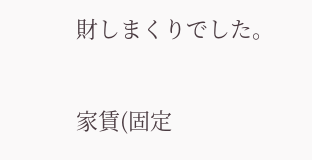財しまくりでした。

家賃(固定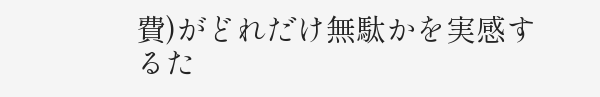費)がどれだけ無駄かを実感するた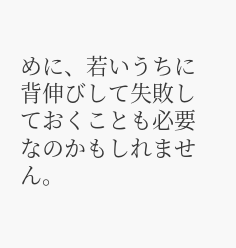めに、若いうちに背伸びして失敗しておくことも必要なのかもしれません。